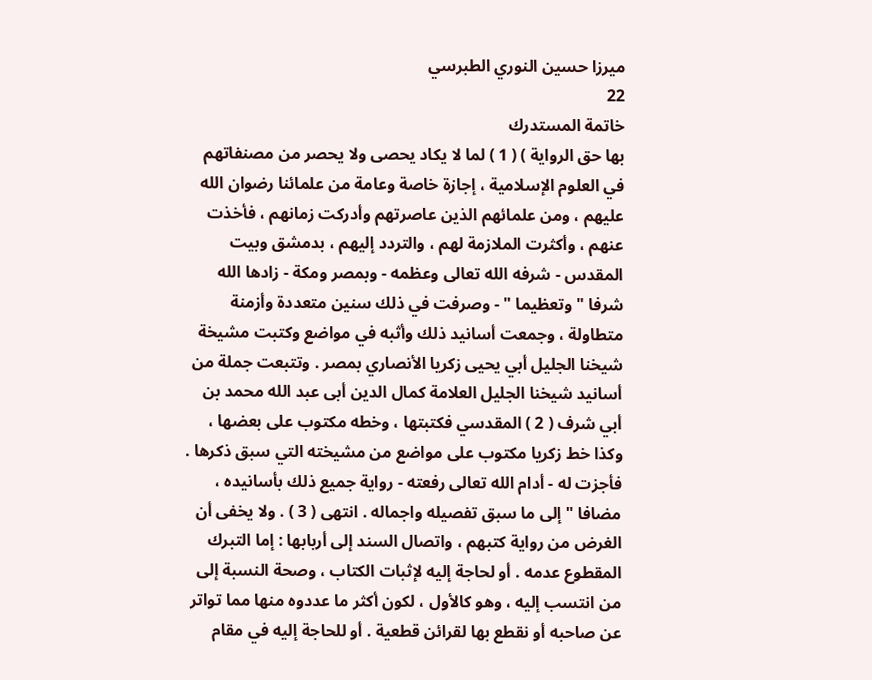ميرزا حسين النوري الطبرسي
22
خاتمة المستدرك
بها حق الرواية ) ( 1 ) لما لا يكاد يحصى ولا يحصر من مصنفاتهم في العلوم الإسلامية ، إجازة خاصة وعامة من علمائنا رضوان الله عليهم ، ومن علمائهم الذين عاصرتهم وأدركت زمانهم ، فأخذت عنهم ، وأكثرت الملازمة لهم ، والتردد إليهم ، بدمشق وبيت المقدس - شرفه الله تعالى وعظمه - وبمصر ومكة - زادها الله شرفا " وتعظيما " - وصرفت في ذلك سنين متعددة وأزمنة متطاولة ، وجمعت أسانيد ذلك وأثبه في مواضع وكتبت مشيخة شيخنا الجليل أبي يحيى زكريا الأنصاري بمصر . وتتبعت جملة من أسانيد شيخنا الجليل العلامة كمال الدين أبى عبد الله محمد بن أبي شرف ( 2 ) المقدسي فكتبتها ، وخطه مكتوب على بعضها ، وكذا خط زكريا مكتوب على مواضع من مشيخته التي سبق ذكرها . فأجزت له - أدام الله تعالى رفعته - رواية جميع ذلك بأسانيده ، مضافا " إلى ما سبق تفصيله واجماله . انتهى ( 3 ) . ولا يخفى أن الغرض من رواية كتبهم ، واتصال السند إلى أربابها : إما التبرك المقطوع عدمه . أو لحاجة إليه لإثبات الكتاب ، وصحة النسبة إلى من انتسب إليه ، وهو كالأول ، لكون أكثر ما عددوه منها مما تواتر عن صاحبه أو نقطع بها لقرائن قطعية . أو للحاجة إليه في مقام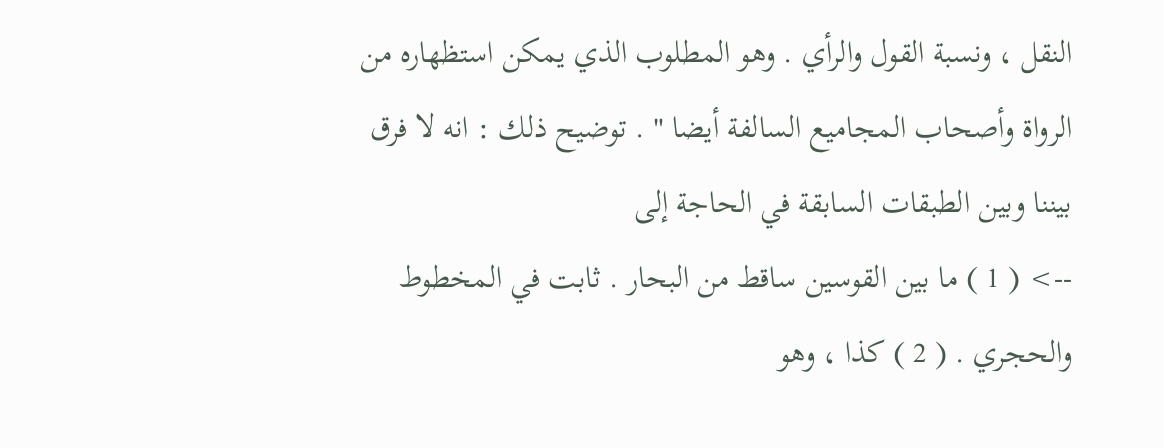النقل ، ونسبة القول والرأي . وهو المطلوب الذي يمكن استظهاره من الرواة وأصحاب المجاميع السالفة أيضا " . توضيح ذلك : انه لا فرق بيننا وبين الطبقات السابقة في الحاجة إلى
--> ( 1 ) ما بين القوسين ساقط من البحار . ثابت في المخطوط والحجري . ( 2 ) كذا ، وهو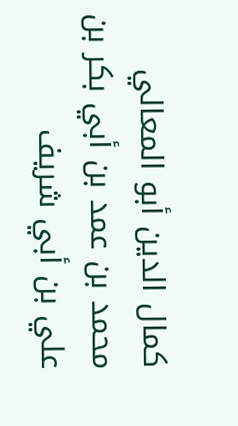كمال الدين أبو المعالي محمد بن عمد بن أبي بكر بن علي بن أبي شريف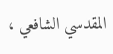المقدسي الشافعي ،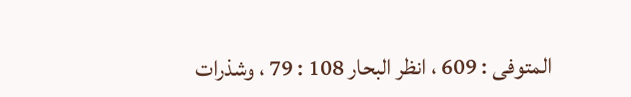المتوفى : 609 ، انظر البحار 108 : 79 ، وشذرات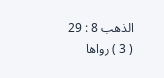الذهب 8 : 29 ( 3 ) رواها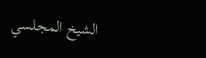الشيخ المجلسي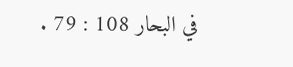في البحار 108 : 79 .